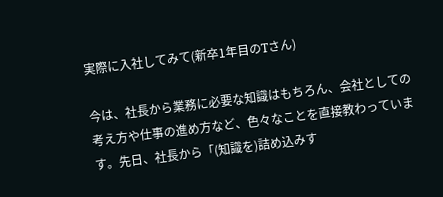実際に入社してみて(新卒1年目のTさん)

今は、社長から業務に必要な知識はもちろん、会社としての考え方や仕事の進め方など、色々なことを直接教わっています。先日、社長から「(知識を)詰め込みす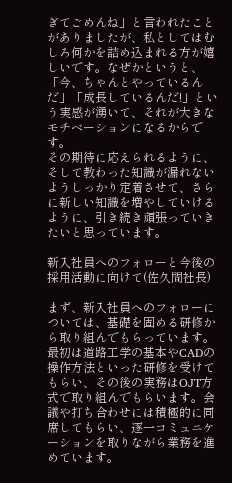ぎてごめんね」と言われたことがありましたが、私としてはむしろ何かを詰め込まれる方が嬉しいです。なぜかというと、「今、ちゃんとやっているんだ」「成長しているんだ!」という実感が湧いて、それが大きなモチベーションになるからです。
その期待に応えられるように、そして教わった知識が漏れないようしっかり定着させて、さらに新しい知識を増やしていけるように、引き続き頑張っていきたいと思っています。

新入社員へのフォローと今後の採用活動に向けて(佐久間社長)

まず、新入社員へのフォローについては、基礎を固める研修から取り組んでもらっています。最初は道路工学の基本やCADの操作方法といった研修を受けてもらい、その後の実務はOJT方式で取り組んでもらいます。会議や打ち合わせには積極的に同席してもらい、逐一コミュニケーションを取りながら業務を進めています。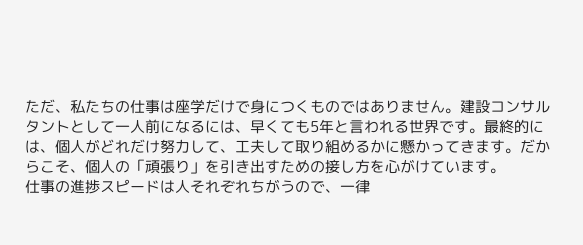ただ、私たちの仕事は座学だけで身につくものではありません。建設コンサルタントとして一人前になるには、早くても5年と言われる世界です。最終的には、個人がどれだけ努力して、工夫して取り組めるかに懸かってきます。だからこそ、個人の「頑張り」を引き出すための接し方を心がけています。
仕事の進捗スピードは人それぞれちがうので、一律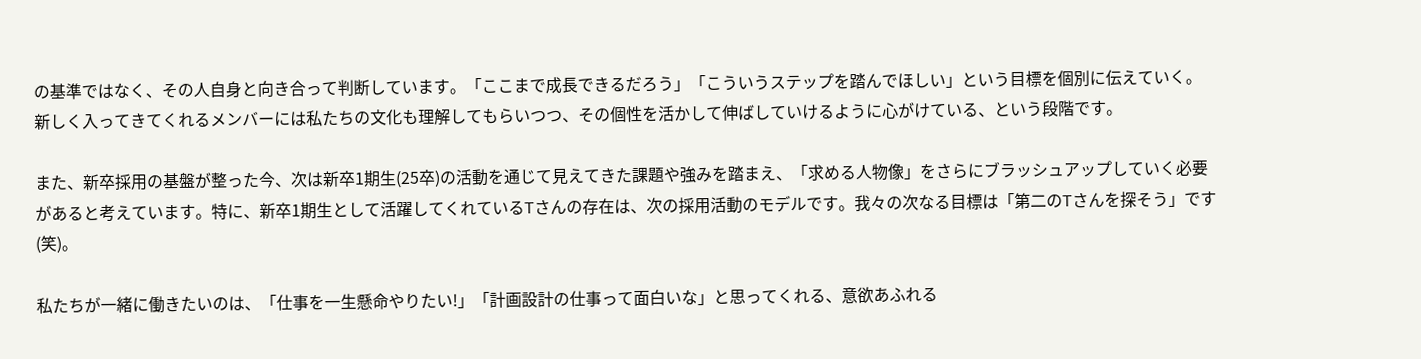の基準ではなく、その人自身と向き合って判断しています。「ここまで成長できるだろう」「こういうステップを踏んでほしい」という目標を個別に伝えていく。新しく入ってきてくれるメンバーには私たちの文化も理解してもらいつつ、その個性を活かして伸ばしていけるように心がけている、という段階です。

また、新卒採用の基盤が整った今、次は新卒1期生(25卒)の活動を通じて見えてきた課題や強みを踏まえ、「求める人物像」をさらにブラッシュアップしていく必要があると考えています。特に、新卒1期生として活躍してくれているTさんの存在は、次の採用活動のモデルです。我々の次なる目標は「第二のTさんを探そう」です(笑)。

私たちが一緒に働きたいのは、「仕事を一生懸命やりたい!」「計画設計の仕事って面白いな」と思ってくれる、意欲あふれる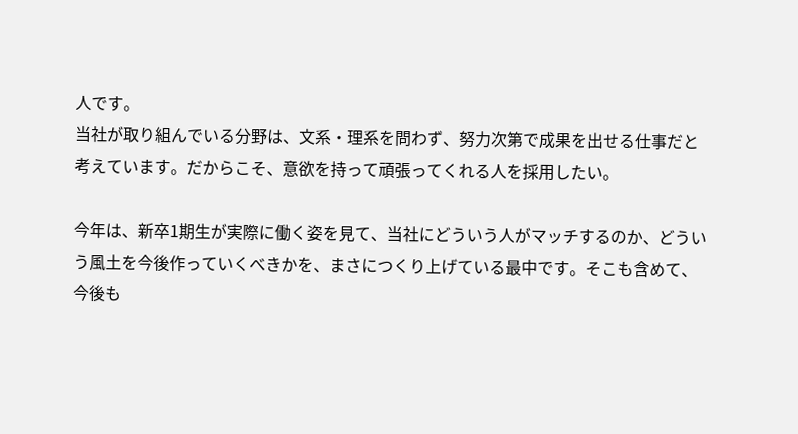人です。
当社が取り組んでいる分野は、文系・理系を問わず、努力次第で成果を出せる仕事だと考えています。だからこそ、意欲を持って頑張ってくれる人を採用したい。

今年は、新卒1期生が実際に働く姿を見て、当社にどういう人がマッチするのか、どういう風土を今後作っていくべきかを、まさにつくり上げている最中です。そこも含めて、今後も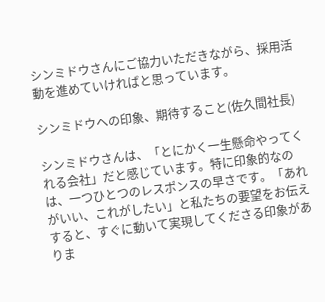シンミドウさんにご協力いただきながら、採用活動を進めていければと思っています。

シンミドウへの印象、期待すること(佐久間社長)

シンミドウさんは、「とにかく一生懸命やってくれる会社」だと感じています。特に印象的なのは、一つひとつのレスポンスの早さです。「あれがいい、これがしたい」と私たちの要望をお伝えすると、すぐに動いて実現してくださる印象がありま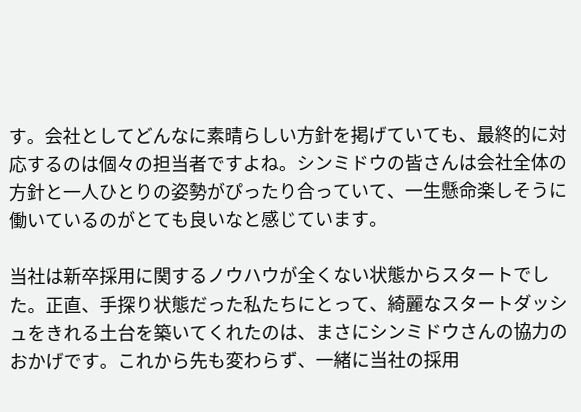す。会社としてどんなに素晴らしい方針を掲げていても、最終的に対応するのは個々の担当者ですよね。シンミドウの皆さんは会社全体の方針と一人ひとりの姿勢がぴったり合っていて、一生懸命楽しそうに働いているのがとても良いなと感じています。

当社は新卒採用に関するノウハウが全くない状態からスタートでした。正直、手探り状態だった私たちにとって、綺麗なスタートダッシュをきれる土台を築いてくれたのは、まさにシンミドウさんの協力のおかげです。これから先も変わらず、一緒に当社の採用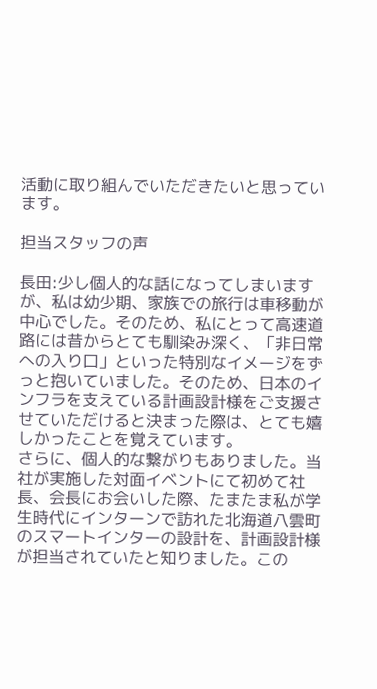活動に取り組んでいただきたいと思っています。

担当スタッフの声

長田:少し個人的な話になってしまいますが、私は幼少期、家族での旅行は車移動が中心でした。そのため、私にとって高速道路には昔からとても馴染み深く、「非日常への入り口」といった特別なイメージをずっと抱いていました。そのため、日本のインフラを支えている計画設計様をご支援させていただけると決まった際は、とても嬉しかったことを覚えています。
さらに、個人的な繋がりもありました。当社が実施した対面イベントにて初めて社長、会長にお会いした際、たまたま私が学生時代にインターンで訪れた北海道八雲町のスマートインターの設計を、計画設計様が担当されていたと知りました。この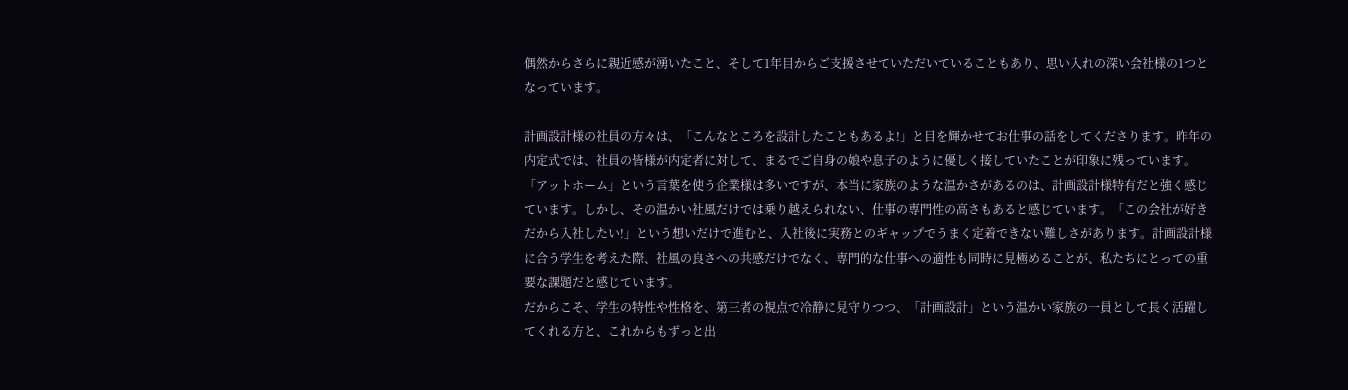偶然からさらに親近感が湧いたこと、そして1年目からご支援させていただいていることもあり、思い入れの深い会社様の1つとなっています。

計画設計様の社員の方々は、「こんなところを設計したこともあるよ!」と目を輝かせてお仕事の話をしてくださります。昨年の内定式では、社員の皆様が内定者に対して、まるでご自身の娘や息子のように優しく接していたことが印象に残っています。「アットホーム」という言葉を使う企業様は多いですが、本当に家族のような温かさがあるのは、計画設計様特有だと強く感じています。しかし、その温かい社風だけでは乗り越えられない、仕事の専門性の高さもあると感じています。「この会社が好きだから入社したい!」という想いだけで進むと、入社後に実務とのギャップでうまく定着できない難しさがあります。計画設計様に合う学生を考えた際、社風の良さへの共感だけでなく、専門的な仕事への適性も同時に見極めることが、私たちにとっての重要な課題だと感じています。
だからこそ、学生の特性や性格を、第三者の視点で冷静に見守りつつ、「計画設計」という温かい家族の一員として長く活躍してくれる方と、これからもずっと出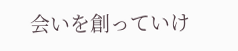会いを創っていけ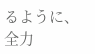るように、全力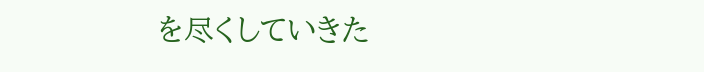を尽くしていきた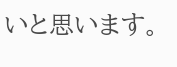いと思います。